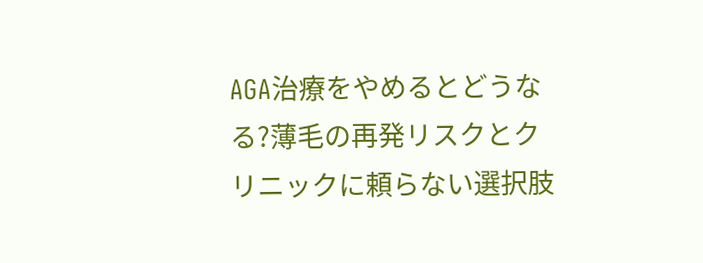AGA治療をやめるとどうなる?薄毛の再発リスクとクリニックに頼らない選択肢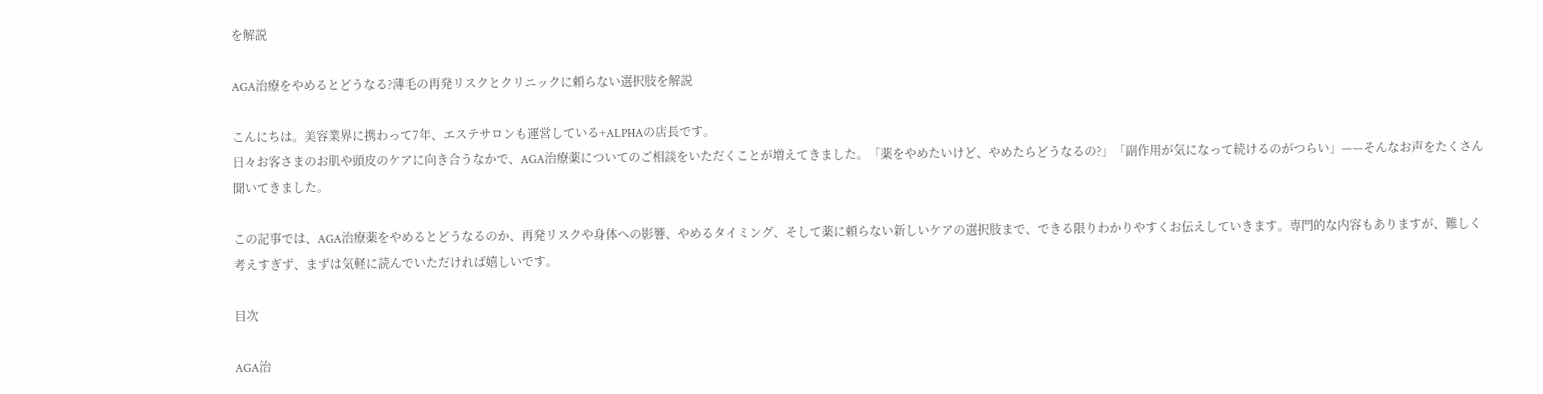を解説

AGA治療をやめるとどうなる?薄毛の再発リスクとクリニックに頼らない選択肢を解説

こんにちは。美容業界に携わって7年、エステサロンも運営している+ALPHAの店長です。
日々お客さまのお肌や頭皮のケアに向き合うなかで、AGA治療薬についてのご相談をいただくことが増えてきました。「薬をやめたいけど、やめたらどうなるの?」「副作用が気になって続けるのがつらい」——そんなお声をたくさん聞いてきました。

この記事では、AGA治療薬をやめるとどうなるのか、再発リスクや身体への影響、やめるタイミング、そして薬に頼らない新しいケアの選択肢まで、できる限りわかりやすくお伝えしていきます。専門的な内容もありますが、難しく考えすぎず、まずは気軽に読んでいただければ嬉しいです。

目次

AGA治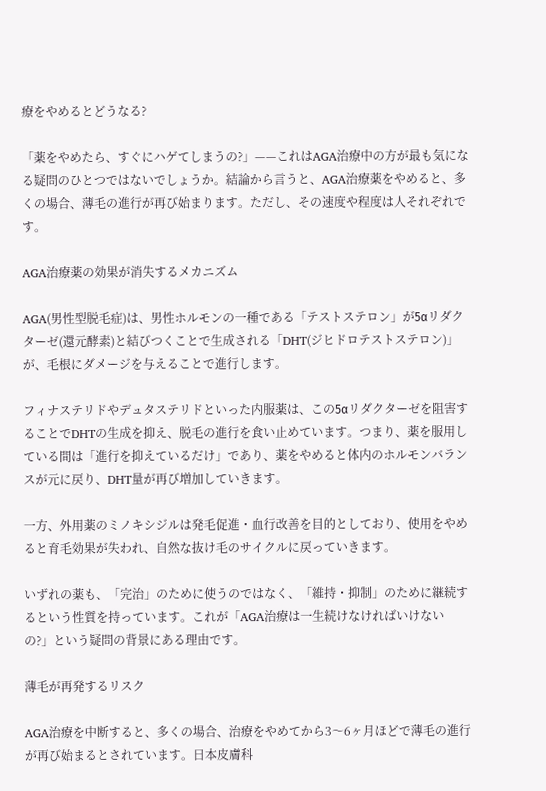療をやめるとどうなる?

「薬をやめたら、すぐにハゲてしまうの?」——これはAGA治療中の方が最も気になる疑問のひとつではないでしょうか。結論から言うと、AGA治療薬をやめると、多くの場合、薄毛の進行が再び始まります。ただし、その速度や程度は人それぞれです。

AGA治療薬の効果が消失するメカニズム

AGA(男性型脱毛症)は、男性ホルモンの一種である「テストステロン」が5αリダクターゼ(還元酵素)と結びつくことで生成される「DHT(ジヒドロテストステロン)」が、毛根にダメージを与えることで進行します。

フィナステリドやデュタステリドといった内服薬は、この5αリダクターゼを阻害することでDHTの生成を抑え、脱毛の進行を食い止めています。つまり、薬を服用している間は「進行を抑えているだけ」であり、薬をやめると体内のホルモンバランスが元に戻り、DHT量が再び増加していきます。

一方、外用薬のミノキシジルは発毛促進・血行改善を目的としており、使用をやめると育毛効果が失われ、自然な抜け毛のサイクルに戻っていきます。

いずれの薬も、「完治」のために使うのではなく、「維持・抑制」のために継続するという性質を持っています。これが「AGA治療は一生続けなければいけないの?」という疑問の背景にある理由です。

薄毛が再発するリスク

AGA治療を中断すると、多くの場合、治療をやめてから3〜6ヶ月ほどで薄毛の進行が再び始まるとされています。日本皮膚科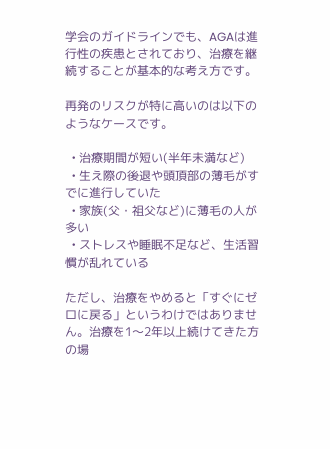学会のガイドラインでも、AGAは進行性の疾患とされており、治療を継続することが基本的な考え方です。

再発のリスクが特に高いのは以下のようなケースです。

  • 治療期間が短い(半年未満など)
  • 生え際の後退や頭頂部の薄毛がすでに進行していた
  • 家族(父・祖父など)に薄毛の人が多い
  • ストレスや睡眠不足など、生活習慣が乱れている

ただし、治療をやめると「すぐにゼロに戻る」というわけではありません。治療を1〜2年以上続けてきた方の場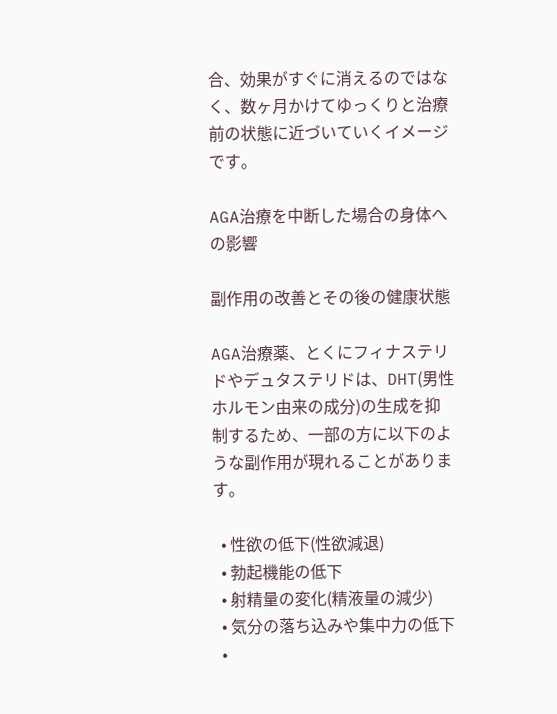合、効果がすぐに消えるのではなく、数ヶ月かけてゆっくりと治療前の状態に近づいていくイメージです。

AGA治療を中断した場合の身体への影響

副作用の改善とその後の健康状態

AGA治療薬、とくにフィナステリドやデュタステリドは、DHT(男性ホルモン由来の成分)の生成を抑制するため、一部の方に以下のような副作用が現れることがあります。

  • 性欲の低下(性欲減退)
  • 勃起機能の低下
  • 射精量の変化(精液量の減少)
  • 気分の落ち込みや集中力の低下
  •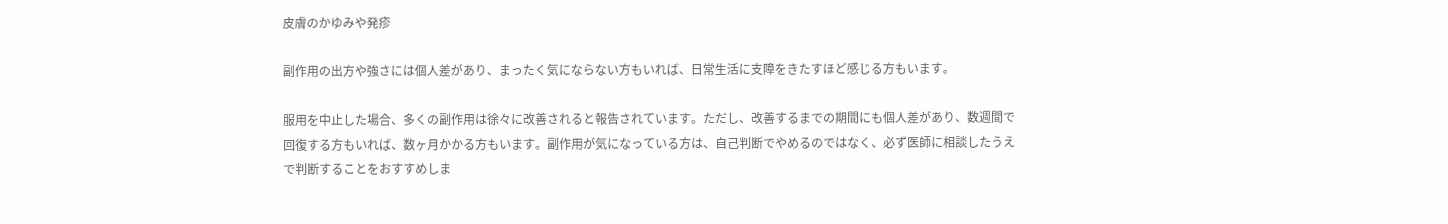皮膚のかゆみや発疹

副作用の出方や強さには個人差があり、まったく気にならない方もいれば、日常生活に支障をきたすほど感じる方もいます。

服用を中止した場合、多くの副作用は徐々に改善されると報告されています。ただし、改善するまでの期間にも個人差があり、数週間で回復する方もいれば、数ヶ月かかる方もいます。副作用が気になっている方は、自己判断でやめるのではなく、必ず医師に相談したうえで判断することをおすすめしま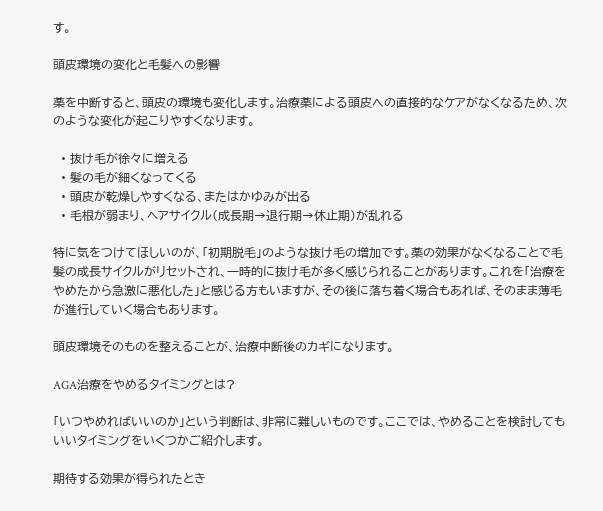す。

頭皮環境の変化と毛髪への影響

薬を中断すると、頭皮の環境も変化します。治療薬による頭皮への直接的なケアがなくなるため、次のような変化が起こりやすくなります。

  • 抜け毛が徐々に増える
  • 髪の毛が細くなってくる
  • 頭皮が乾燥しやすくなる、またはかゆみが出る
  • 毛根が弱まり、ヘアサイクル(成長期→退行期→休止期)が乱れる

特に気をつけてほしいのが、「初期脱毛」のような抜け毛の増加です。薬の効果がなくなることで毛髪の成長サイクルがリセットされ、一時的に抜け毛が多く感じられることがあります。これを「治療をやめたから急激に悪化した」と感じる方もいますが、その後に落ち着く場合もあれば、そのまま薄毛が進行していく場合もあります。

頭皮環境そのものを整えることが、治療中断後のカギになります。

AGA治療をやめるタイミングとは?

「いつやめればいいのか」という判断は、非常に難しいものです。ここでは、やめることを検討してもいいタイミングをいくつかご紹介します。

期待する効果が得られたとき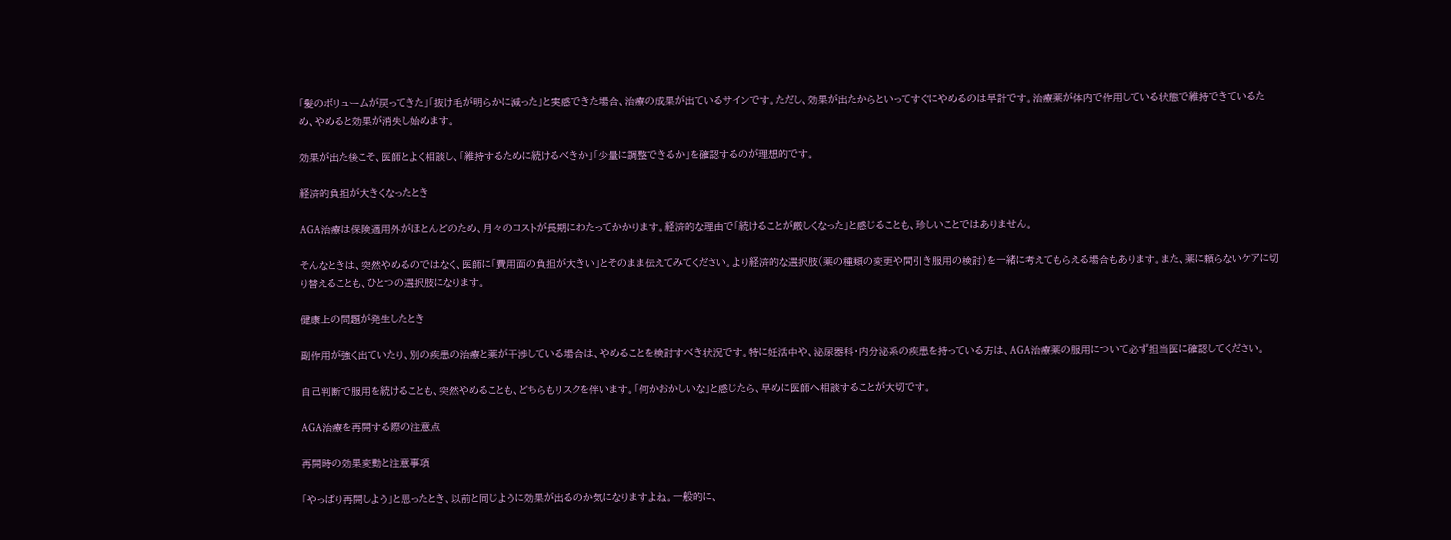「髪のボリュームが戻ってきた」「抜け毛が明らかに減った」と実感できた場合、治療の成果が出ているサインです。ただし、効果が出たからといってすぐにやめるのは早計です。治療薬が体内で作用している状態で維持できているため、やめると効果が消失し始めます。

効果が出た後こそ、医師とよく相談し、「維持するために続けるべきか」「少量に調整できるか」を確認するのが理想的です。

経済的負担が大きくなったとき

AGA治療は保険適用外がほとんどのため、月々のコストが長期にわたってかかります。経済的な理由で「続けることが厳しくなった」と感じることも、珍しいことではありません。

そんなときは、突然やめるのではなく、医師に「費用面の負担が大きい」とそのまま伝えてみてください。より経済的な選択肢(薬の種類の変更や間引き服用の検討)を一緒に考えてもらえる場合もあります。また、薬に頼らないケアに切り替えることも、ひとつの選択肢になります。

健康上の問題が発生したとき

副作用が強く出ていたり、別の疾患の治療と薬が干渉している場合は、やめることを検討すべき状況です。特に妊活中や、泌尿器科・内分泌系の疾患を持っている方は、AGA治療薬の服用について必ず担当医に確認してください。

自己判断で服用を続けることも、突然やめることも、どちらもリスクを伴います。「何かおかしいな」と感じたら、早めに医師へ相談することが大切です。

AGA治療を再開する際の注意点

再開時の効果変動と注意事項

「やっぱり再開しよう」と思ったとき、以前と同じように効果が出るのか気になりますよね。一般的に、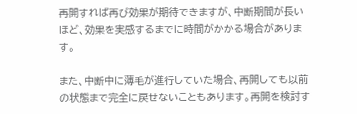再開すれば再び効果が期待できますが、中断期間が長いほど、効果を実感するまでに時間がかかる場合があります。

また、中断中に薄毛が進行していた場合、再開しても以前の状態まで完全に戻せないこともあります。再開を検討す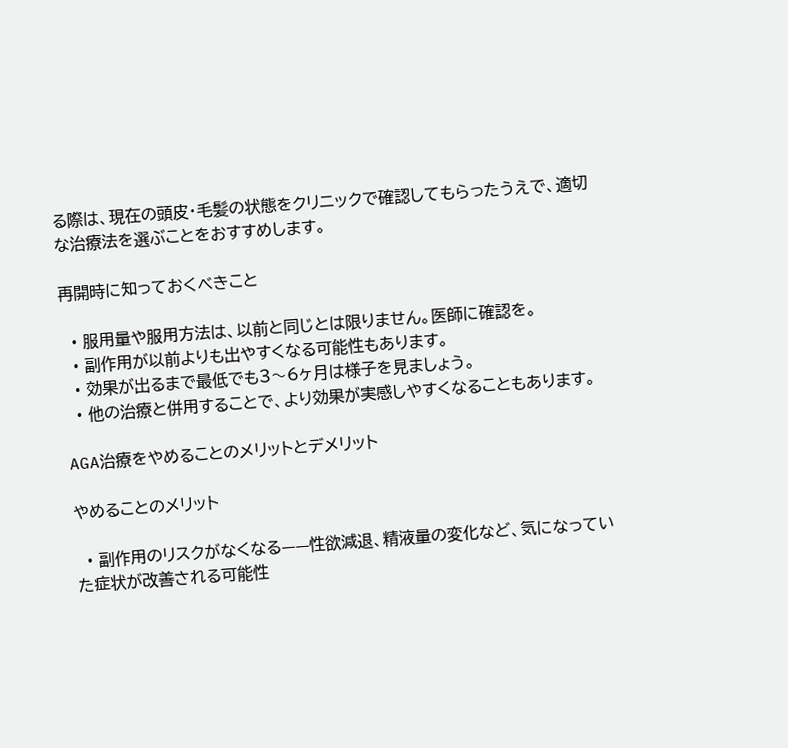る際は、現在の頭皮・毛髪の状態をクリニックで確認してもらったうえで、適切な治療法を選ぶことをおすすめします。

再開時に知っておくべきこと

  • 服用量や服用方法は、以前と同じとは限りません。医師に確認を。
  • 副作用が以前よりも出やすくなる可能性もあります。
  • 効果が出るまで最低でも3〜6ヶ月は様子を見ましょう。
  • 他の治療と併用することで、より効果が実感しやすくなることもあります。

AGA治療をやめることのメリットとデメリット

やめることのメリット

  • 副作用のリスクがなくなる——性欲減退、精液量の変化など、気になっていた症状が改善される可能性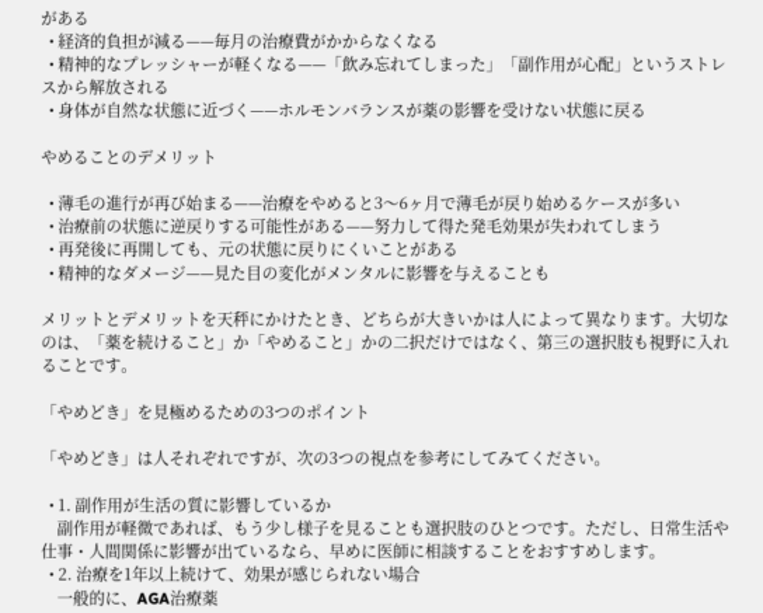がある
  • 経済的負担が減る——毎月の治療費がかからなくなる
  • 精神的なプレッシャーが軽くなる——「飲み忘れてしまった」「副作用が心配」というストレスから解放される
  • 身体が自然な状態に近づく——ホルモンバランスが薬の影響を受けない状態に戻る

やめることのデメリット

  • 薄毛の進行が再び始まる——治療をやめると3〜6ヶ月で薄毛が戻り始めるケースが多い
  • 治療前の状態に逆戻りする可能性がある——努力して得た発毛効果が失われてしまう
  • 再発後に再開しても、元の状態に戻りにくいことがある
  • 精神的なダメージ——見た目の変化がメンタルに影響を与えることも

メリットとデメリットを天秤にかけたとき、どちらが大きいかは人によって異なります。大切なのは、「薬を続けること」か「やめること」かの二択だけではなく、第三の選択肢も視野に入れることです。

「やめどき」を見極めるための3つのポイント

「やめどき」は人それぞれですが、次の3つの視点を参考にしてみてください。

  • 1. 副作用が生活の質に影響しているか
    副作用が軽微であれば、もう少し様子を見ることも選択肢のひとつです。ただし、日常生活や仕事・人間関係に影響が出ているなら、早めに医師に相談することをおすすめします。
  • 2. 治療を1年以上続けて、効果が感じられない場合
    一般的に、AGA治療薬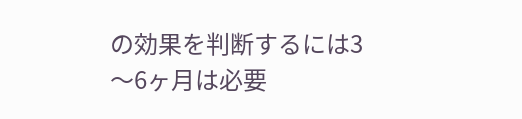の効果を判断するには3〜6ヶ月は必要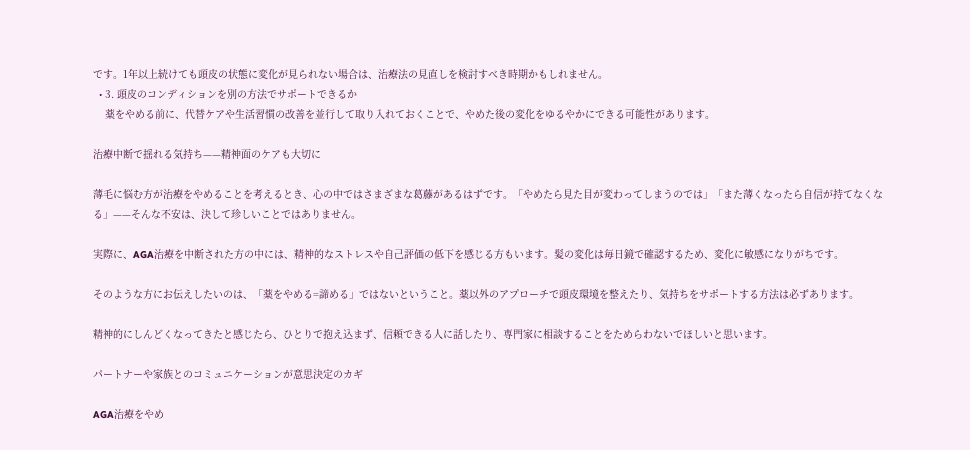です。1年以上続けても頭皮の状態に変化が見られない場合は、治療法の見直しを検討すべき時期かもしれません。
  • 3. 頭皮のコンディションを別の方法でサポートできるか
    薬をやめる前に、代替ケアや生活習慣の改善を並行して取り入れておくことで、やめた後の変化をゆるやかにできる可能性があります。

治療中断で揺れる気持ち——精神面のケアも大切に

薄毛に悩む方が治療をやめることを考えるとき、心の中ではさまざまな葛藤があるはずです。「やめたら見た目が変わってしまうのでは」「また薄くなったら自信が持てなくなる」——そんな不安は、決して珍しいことではありません。

実際に、AGA治療を中断された方の中には、精神的なストレスや自己評価の低下を感じる方もいます。髪の変化は毎日鏡で確認するため、変化に敏感になりがちです。

そのような方にお伝えしたいのは、「薬をやめる=諦める」ではないということ。薬以外のアプローチで頭皮環境を整えたり、気持ちをサポートする方法は必ずあります。

精神的にしんどくなってきたと感じたら、ひとりで抱え込まず、信頼できる人に話したり、専門家に相談することをためらわないでほしいと思います。

パートナーや家族とのコミュニケーションが意思決定のカギ

AGA治療をやめ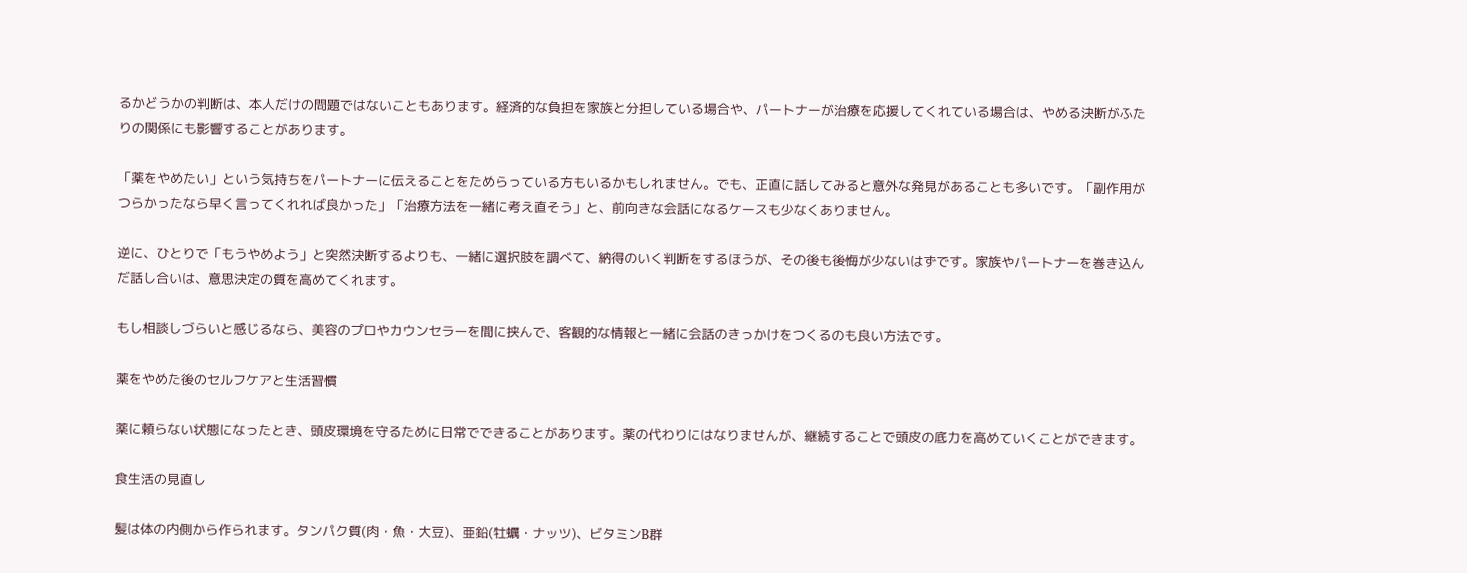るかどうかの判断は、本人だけの問題ではないこともあります。経済的な負担を家族と分担している場合や、パートナーが治療を応援してくれている場合は、やめる決断がふたりの関係にも影響することがあります。

「薬をやめたい」という気持ちをパートナーに伝えることをためらっている方もいるかもしれません。でも、正直に話してみると意外な発見があることも多いです。「副作用がつらかったなら早く言ってくれれば良かった」「治療方法を一緒に考え直そう」と、前向きな会話になるケースも少なくありません。

逆に、ひとりで「もうやめよう」と突然決断するよりも、一緒に選択肢を調べて、納得のいく判断をするほうが、その後も後悔が少ないはずです。家族やパートナーを巻き込んだ話し合いは、意思決定の質を高めてくれます。

もし相談しづらいと感じるなら、美容のプロやカウンセラーを間に挟んで、客観的な情報と一緒に会話のきっかけをつくるのも良い方法です。

薬をやめた後のセルフケアと生活習慣

薬に頼らない状態になったとき、頭皮環境を守るために日常でできることがあります。薬の代わりにはなりませんが、継続することで頭皮の底力を高めていくことができます。

食生活の見直し

髪は体の内側から作られます。タンパク質(肉・魚・大豆)、亜鉛(牡蠣・ナッツ)、ビタミンB群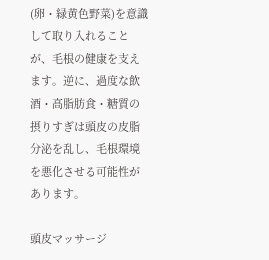(卵・緑黄色野菜)を意識して取り入れることが、毛根の健康を支えます。逆に、過度な飲酒・高脂肪食・糖質の摂りすぎは頭皮の皮脂分泌を乱し、毛根環境を悪化させる可能性があります。

頭皮マッサージ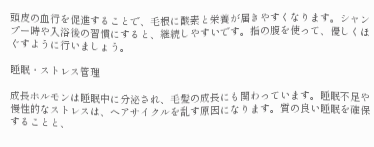頭皮の血行を促進することで、毛根に酸素と栄養が届きやすくなります。シャンプー時や入浴後の習慣にすると、継続しやすいです。指の腹を使って、優しくほぐすように行いましょう。

睡眠・ストレス管理

成長ホルモンは睡眠中に分泌され、毛髪の成長にも関わっています。睡眠不足や慢性的なストレスは、ヘアサイクルを乱す原因になります。質の良い睡眠を確保することと、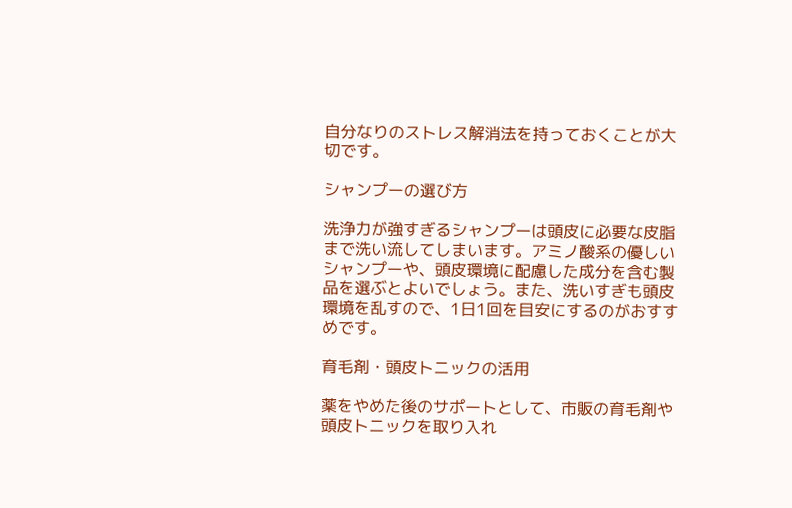自分なりのストレス解消法を持っておくことが大切です。

シャンプーの選び方

洗浄力が強すぎるシャンプーは頭皮に必要な皮脂まで洗い流してしまいます。アミノ酸系の優しいシャンプーや、頭皮環境に配慮した成分を含む製品を選ぶとよいでしょう。また、洗いすぎも頭皮環境を乱すので、1日1回を目安にするのがおすすめです。

育毛剤・頭皮トニックの活用

薬をやめた後のサポートとして、市販の育毛剤や頭皮トニックを取り入れ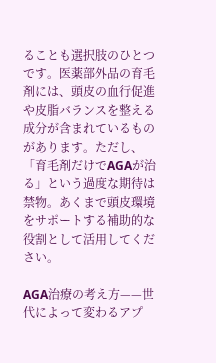ることも選択肢のひとつです。医薬部外品の育毛剤には、頭皮の血行促進や皮脂バランスを整える成分が含まれているものがあります。ただし、「育毛剤だけでAGAが治る」という過度な期待は禁物。あくまで頭皮環境をサポートする補助的な役割として活用してください。

AGA治療の考え方——世代によって変わるアプ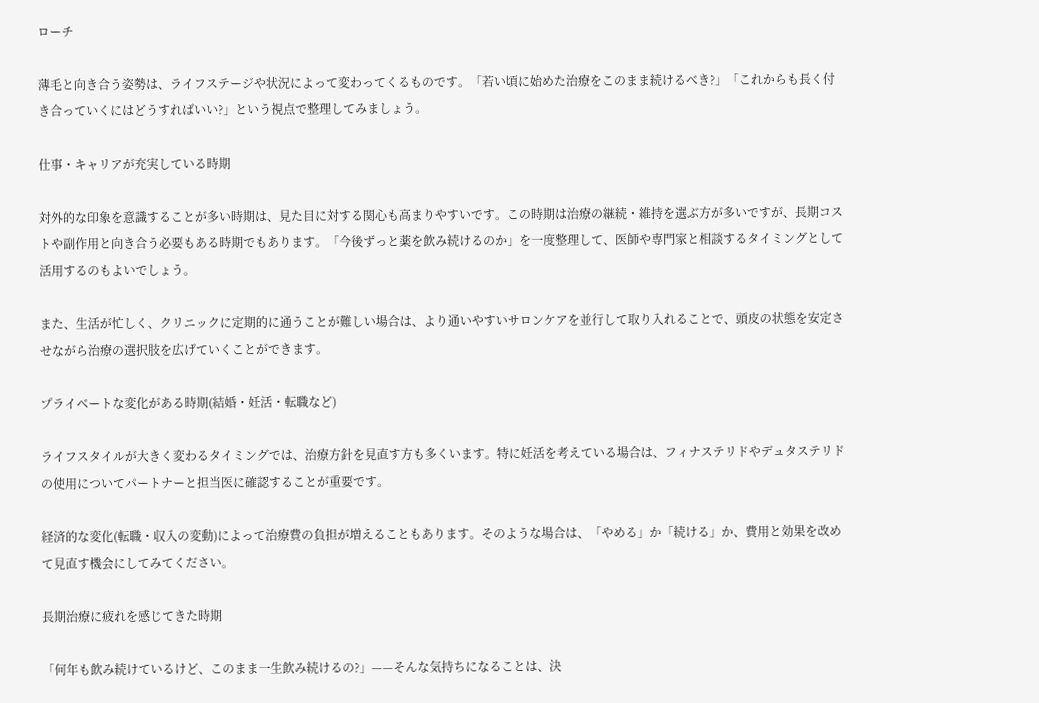ローチ

薄毛と向き合う姿勢は、ライフステージや状況によって変わってくるものです。「若い頃に始めた治療をこのまま続けるべき?」「これからも長く付き合っていくにはどうすればいい?」という視点で整理してみましょう。

仕事・キャリアが充実している時期

対外的な印象を意識することが多い時期は、見た目に対する関心も高まりやすいです。この時期は治療の継続・維持を選ぶ方が多いですが、長期コストや副作用と向き合う必要もある時期でもあります。「今後ずっと薬を飲み続けるのか」を一度整理して、医師や専門家と相談するタイミングとして活用するのもよいでしょう。

また、生活が忙しく、クリニックに定期的に通うことが難しい場合は、より通いやすいサロンケアを並行して取り入れることで、頭皮の状態を安定させながら治療の選択肢を広げていくことができます。

プライベートな変化がある時期(結婚・妊活・転職など)

ライフスタイルが大きく変わるタイミングでは、治療方針を見直す方も多くいます。特に妊活を考えている場合は、フィナステリドやデュタステリドの使用についてパートナーと担当医に確認することが重要です。

経済的な変化(転職・収入の変動)によって治療費の負担が増えることもあります。そのような場合は、「やめる」か「続ける」か、費用と効果を改めて見直す機会にしてみてください。

長期治療に疲れを感じてきた時期

「何年も飲み続けているけど、このまま一生飲み続けるの?」——そんな気持ちになることは、決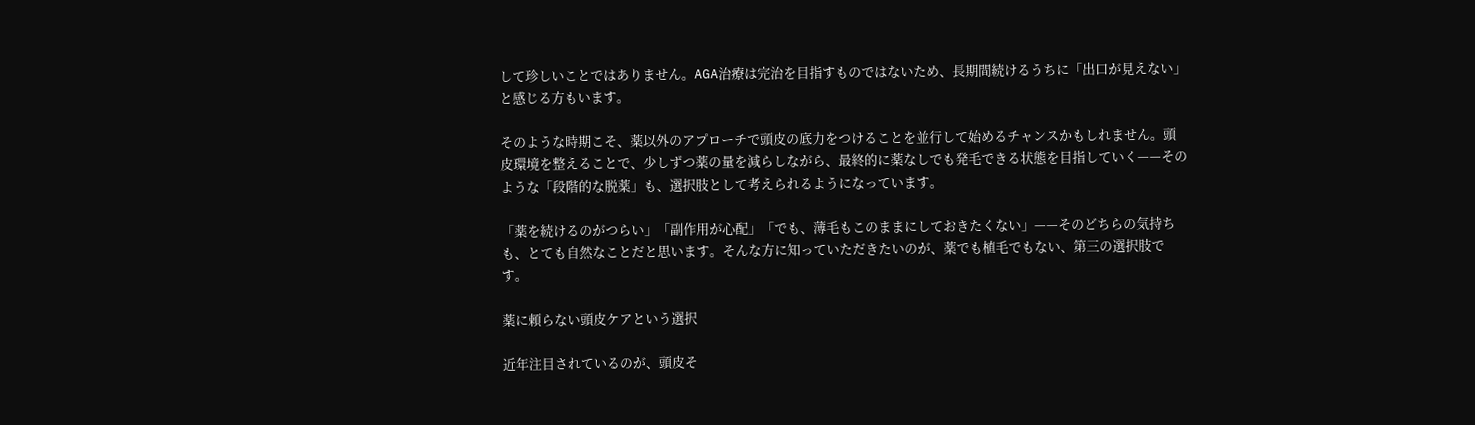して珍しいことではありません。AGA治療は完治を目指すものではないため、長期間続けるうちに「出口が見えない」と感じる方もいます。

そのような時期こそ、薬以外のアプローチで頭皮の底力をつけることを並行して始めるチャンスかもしれません。頭皮環境を整えることで、少しずつ薬の量を減らしながら、最終的に薬なしでも発毛できる状態を目指していく——そのような「段階的な脱薬」も、選択肢として考えられるようになっています。

「薬を続けるのがつらい」「副作用が心配」「でも、薄毛もこのままにしておきたくない」——そのどちらの気持ちも、とても自然なことだと思います。そんな方に知っていただきたいのが、薬でも植毛でもない、第三の選択肢です。

薬に頼らない頭皮ケアという選択

近年注目されているのが、頭皮そ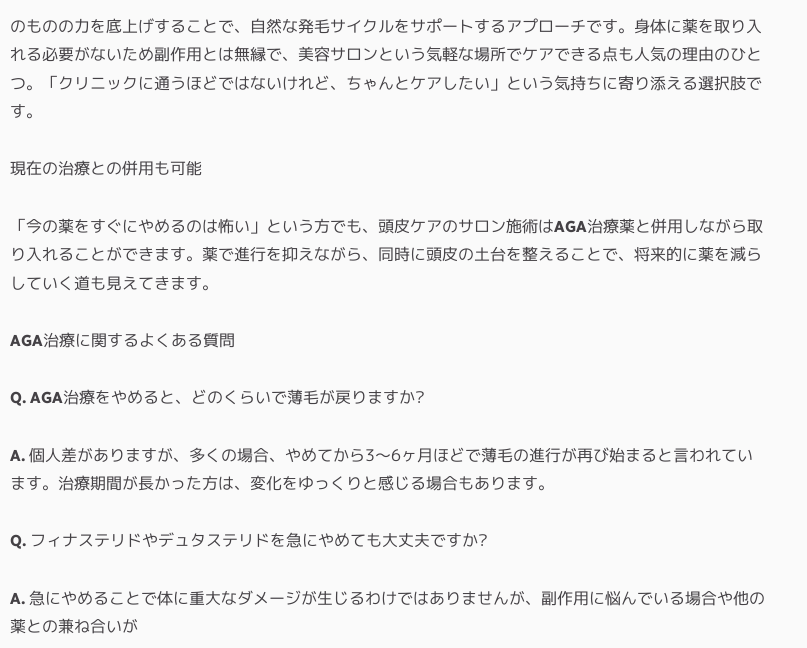のものの力を底上げすることで、自然な発毛サイクルをサポートするアプローチです。身体に薬を取り入れる必要がないため副作用とは無縁で、美容サロンという気軽な場所でケアできる点も人気の理由のひとつ。「クリニックに通うほどではないけれど、ちゃんとケアしたい」という気持ちに寄り添える選択肢です。

現在の治療との併用も可能

「今の薬をすぐにやめるのは怖い」という方でも、頭皮ケアのサロン施術はAGA治療薬と併用しながら取り入れることができます。薬で進行を抑えながら、同時に頭皮の土台を整えることで、将来的に薬を減らしていく道も見えてきます。

AGA治療に関するよくある質問

Q. AGA治療をやめると、どのくらいで薄毛が戻りますか?

A. 個人差がありますが、多くの場合、やめてから3〜6ヶ月ほどで薄毛の進行が再び始まると言われています。治療期間が長かった方は、変化をゆっくりと感じる場合もあります。

Q. フィナステリドやデュタステリドを急にやめても大丈夫ですか?

A. 急にやめることで体に重大なダメージが生じるわけではありませんが、副作用に悩んでいる場合や他の薬との兼ね合いが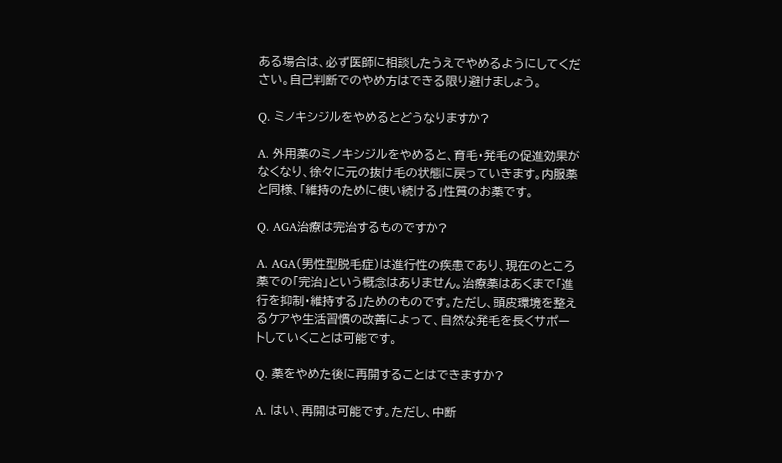ある場合は、必ず医師に相談したうえでやめるようにしてください。自己判断でのやめ方はできる限り避けましょう。

Q. ミノキシジルをやめるとどうなりますか?

A. 外用薬のミノキシジルをやめると、育毛・発毛の促進効果がなくなり、徐々に元の抜け毛の状態に戻っていきます。内服薬と同様、「維持のために使い続ける」性質のお薬です。

Q. AGA治療は完治するものですか?

A. AGA(男性型脱毛症)は進行性の疾患であり、現在のところ薬での「完治」という概念はありません。治療薬はあくまで「進行を抑制・維持する」ためのものです。ただし、頭皮環境を整えるケアや生活習慣の改善によって、自然な発毛を長くサポートしていくことは可能です。

Q. 薬をやめた後に再開することはできますか?

A. はい、再開は可能です。ただし、中断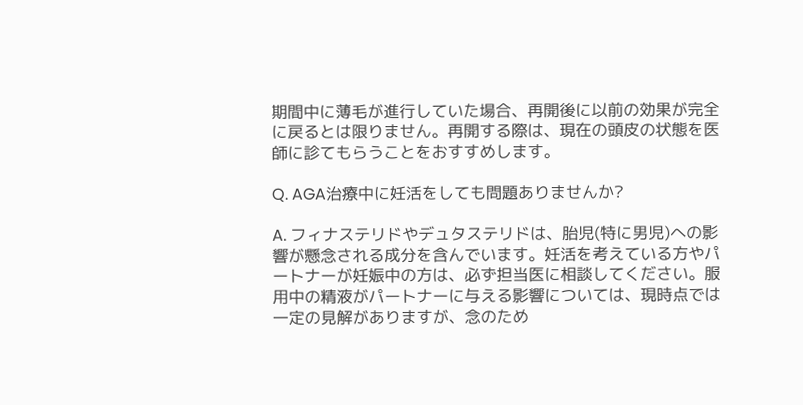期間中に薄毛が進行していた場合、再開後に以前の効果が完全に戻るとは限りません。再開する際は、現在の頭皮の状態を医師に診てもらうことをおすすめします。

Q. AGA治療中に妊活をしても問題ありませんか?

A. フィナステリドやデュタステリドは、胎児(特に男児)への影響が懸念される成分を含んでいます。妊活を考えている方やパートナーが妊娠中の方は、必ず担当医に相談してください。服用中の精液がパートナーに与える影響については、現時点では一定の見解がありますが、念のため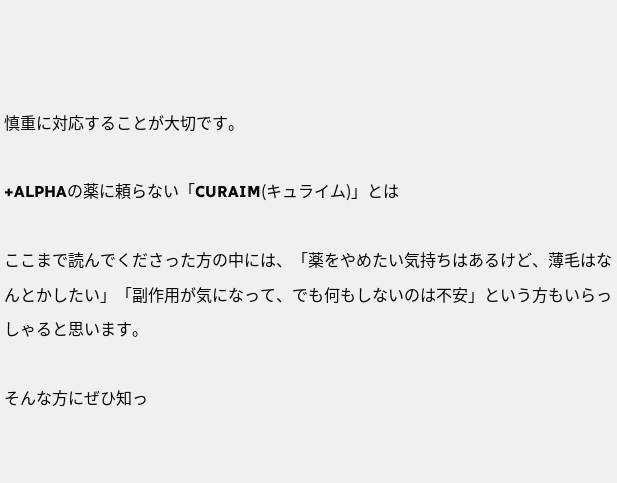慎重に対応することが大切です。

+ALPHAの薬に頼らない「CURAIM(キュライム)」とは

ここまで読んでくださった方の中には、「薬をやめたい気持ちはあるけど、薄毛はなんとかしたい」「副作用が気になって、でも何もしないのは不安」という方もいらっしゃると思います。

そんな方にぜひ知っ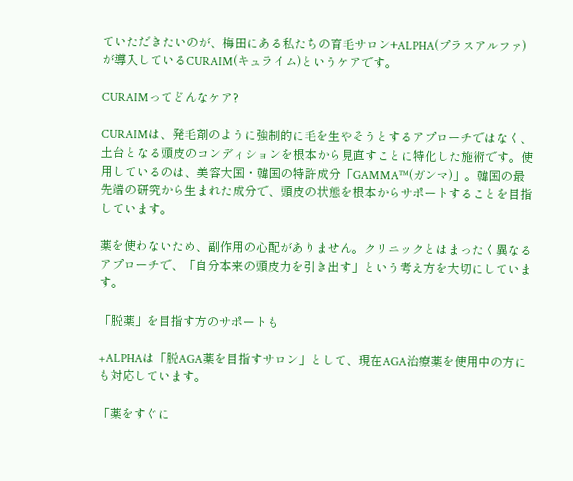ていただきたいのが、梅田にある私たちの育毛サロン+ALPHA(プラスアルファ)が導入しているCURAIM(キュライム)というケアです。

CURAIMってどんなケア?

CURAIMは、発毛剤のように強制的に毛を生やそうとするアプローチではなく、土台となる頭皮のコンディションを根本から見直すことに特化した施術です。使用しているのは、美容大国・韓国の特許成分「GAMMA™(ガンマ)」。韓国の最先端の研究から生まれた成分で、頭皮の状態を根本からサポートすることを目指しています。

薬を使わないため、副作用の心配がありません。クリニックとはまったく異なるアプローチで、「自分本来の頭皮力を引き出す」という考え方を大切にしています。

「脱薬」を目指す方のサポートも

+ALPHAは「脱AGA薬を目指すサロン」として、現在AGA治療薬を使用中の方にも対応しています。

「薬をすぐに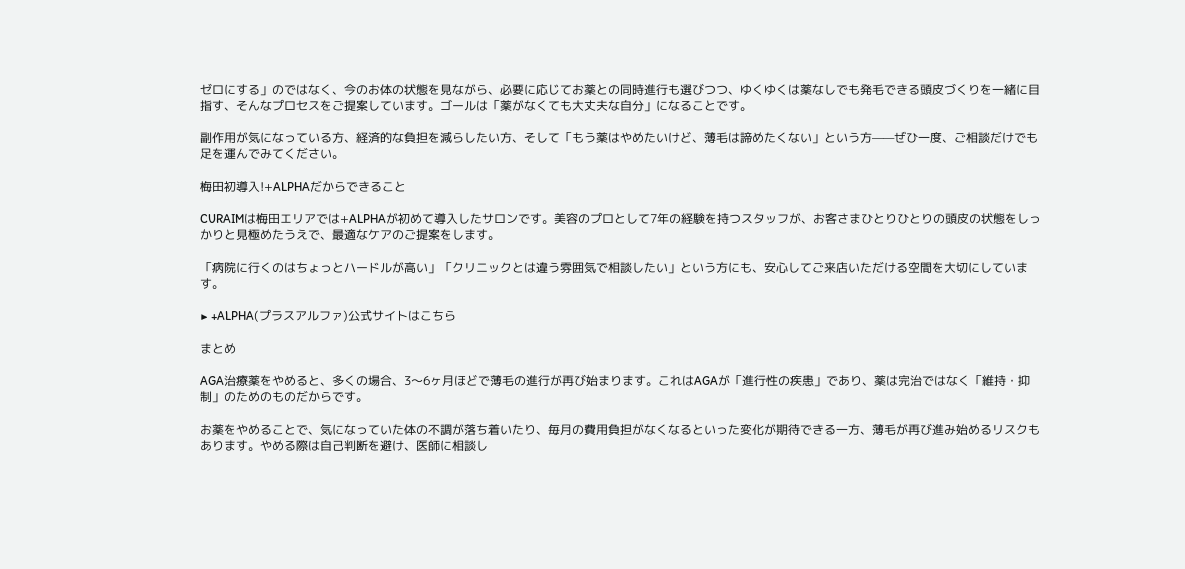ゼロにする」のではなく、今のお体の状態を見ながら、必要に応じてお薬との同時進行も選びつつ、ゆくゆくは薬なしでも発毛できる頭皮づくりを一緒に目指す、そんなプロセスをご提案しています。ゴールは「薬がなくても大丈夫な自分」になることです。

副作用が気になっている方、経済的な負担を減らしたい方、そして「もう薬はやめたいけど、薄毛は諦めたくない」という方——ぜひ一度、ご相談だけでも足を運んでみてください。

梅田初導入!+ALPHAだからできること

CURAIMは梅田エリアでは+ALPHAが初めて導入したサロンです。美容のプロとして7年の経験を持つスタッフが、お客さまひとりひとりの頭皮の状態をしっかりと見極めたうえで、最適なケアのご提案をします。

「病院に行くのはちょっとハードルが高い」「クリニックとは違う雰囲気で相談したい」という方にも、安心してご来店いただける空間を大切にしています。

▶ +ALPHA(プラスアルファ)公式サイトはこちら

まとめ

AGA治療薬をやめると、多くの場合、3〜6ヶ月ほどで薄毛の進行が再び始まります。これはAGAが「進行性の疾患」であり、薬は完治ではなく「維持・抑制」のためのものだからです。

お薬をやめることで、気になっていた体の不調が落ち着いたり、毎月の費用負担がなくなるといった変化が期待できる一方、薄毛が再び進み始めるリスクもあります。やめる際は自己判断を避け、医師に相談し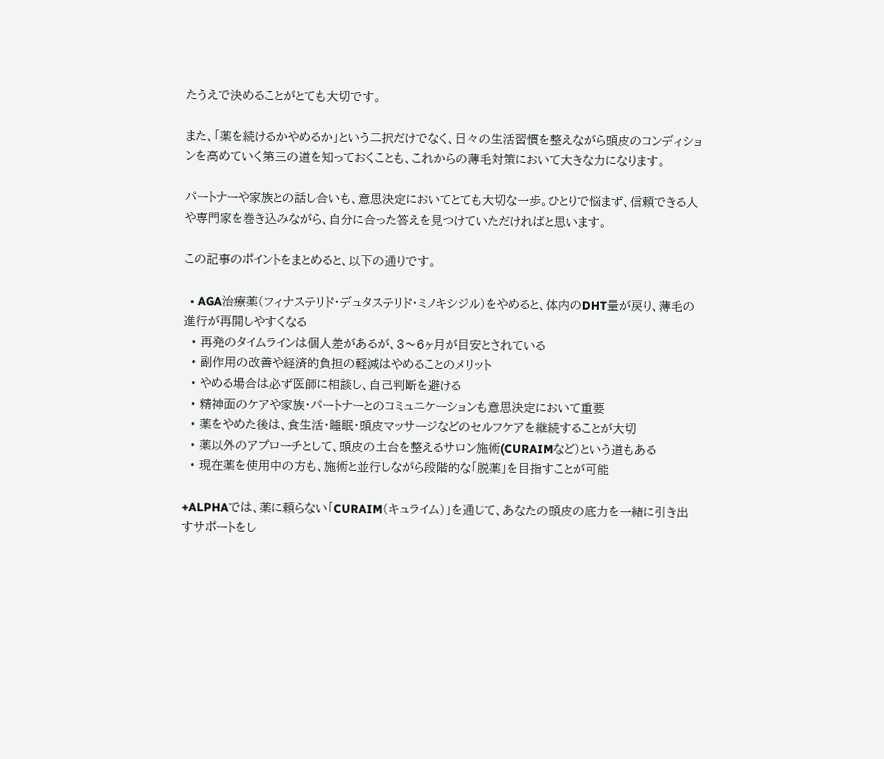たうえで決めることがとても大切です。

また、「薬を続けるかやめるか」という二択だけでなく、日々の生活習慣を整えながら頭皮のコンディションを高めていく第三の道を知っておくことも、これからの薄毛対策において大きな力になります。

パートナーや家族との話し合いも、意思決定においてとても大切な一歩。ひとりで悩まず、信頼できる人や専門家を巻き込みながら、自分に合った答えを見つけていただければと思います。

この記事のポイントをまとめると、以下の通りです。

  • AGA治療薬(フィナステリド・デュタステリド・ミノキシジル)をやめると、体内のDHT量が戻り、薄毛の進行が再開しやすくなる
  • 再発のタイムラインは個人差があるが、3〜6ヶ月が目安とされている
  • 副作用の改善や経済的負担の軽減はやめることのメリット
  • やめる場合は必ず医師に相談し、自己判断を避ける
  • 精神面のケアや家族・パートナーとのコミュニケーションも意思決定において重要
  • 薬をやめた後は、食生活・睡眠・頭皮マッサージなどのセルフケアを継続することが大切
  • 薬以外のアプローチとして、頭皮の土台を整えるサロン施術(CURAIMなど)という道もある
  • 現在薬を使用中の方も、施術と並行しながら段階的な「脱薬」を目指すことが可能

+ALPHAでは、薬に頼らない「CURAIM(キュライム)」を通じて、あなたの頭皮の底力を一緒に引き出すサポートをし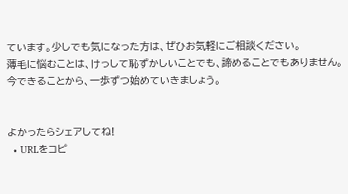ています。少しでも気になった方は、ぜひお気軽にご相談ください。
薄毛に悩むことは、けっして恥ずかしいことでも、諦めることでもありません。今できることから、一歩ずつ始めていきましょう。


よかったらシェアしてね!
  • URLをコピ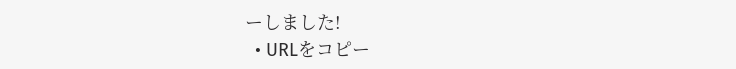ーしました!
  • URLをコピー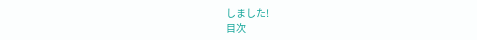しました!
目次